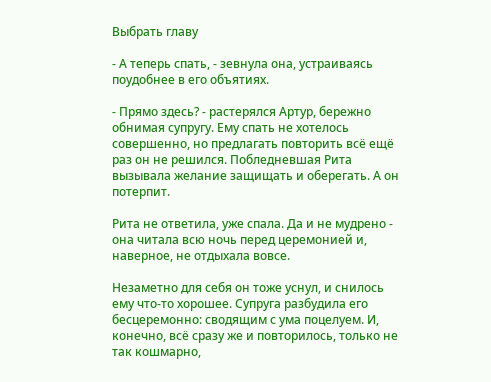Выбрать главу

- А теперь спать, - зевнула она, устраиваясь поудобнее в его объятиях.

- Прямо здесь? - растерялся Артур, бережно обнимая супругу. Ему спать не хотелось совершенно, но предлагать повторить всё ещё раз он не решился. Побледневшая Рита вызывала желание защищать и оберегать. А он потерпит.

Рита не ответила, уже спала. Да и не мудрено - она читала всю ночь перед церемонией и, наверное, не отдыхала вовсе.

Незаметно для себя он тоже уснул, и снилось ему что-то хорошее. Супруга разбудила его бесцеремонно: сводящим с ума поцелуем. И, конечно, всё сразу же и повторилось, только не так кошмарно,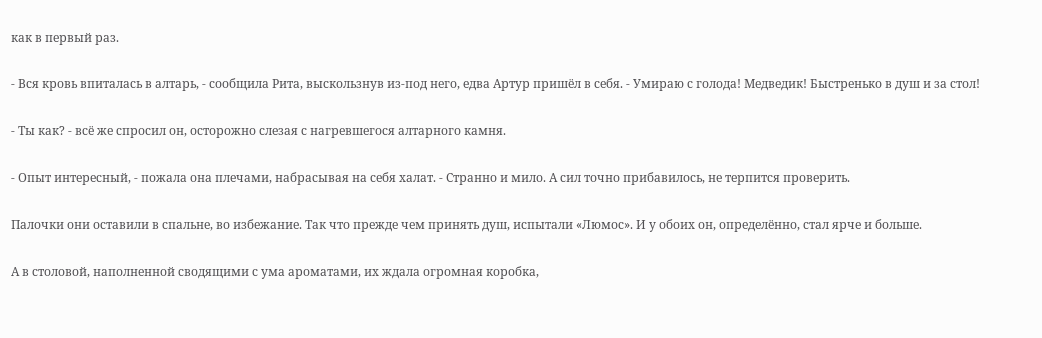как в первый раз.

- Вся кровь впиталась в алтарь, - сообщила Рита, выскользнув из-под него, едва Артур пришёл в себя. - Умираю с голода! Медведик! Быстренько в душ и за стол!

- Ты как? - всё же спросил он, осторожно слезая с нагревшегося алтарного камня.

- Опыт интересный, - пожала она плечами, набрасывая на себя халат. - Странно и мило. А сил точно прибавилось, не терпится проверить.

Палочки они оставили в спальне, во избежание. Так что прежде чем принять душ, испытали «Люмос». И у обоих он, определённо, стал ярче и больше.

А в столовой, наполненной сводящими с ума ароматами, их ждала огромная коробка,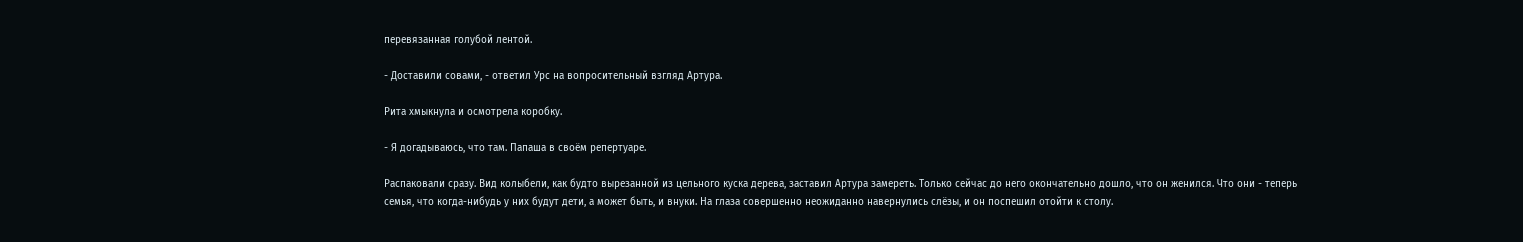перевязанная голубой лентой.

- Доставили совами, - ответил Урс на вопросительный взгляд Артура.

Рита хмыкнула и осмотрела коробку.

- Я догадываюсь, что там. Папаша в своём репертуаре.

Распаковали сразу. Вид колыбели, как будто вырезанной из цельного куска дерева, заставил Артура замереть. Только сейчас до него окончательно дошло, что он женился. Что они - теперь семья, что когда-нибудь у них будут дети, а может быть, и внуки. На глаза совершенно неожиданно навернулись слёзы, и он поспешил отойти к столу.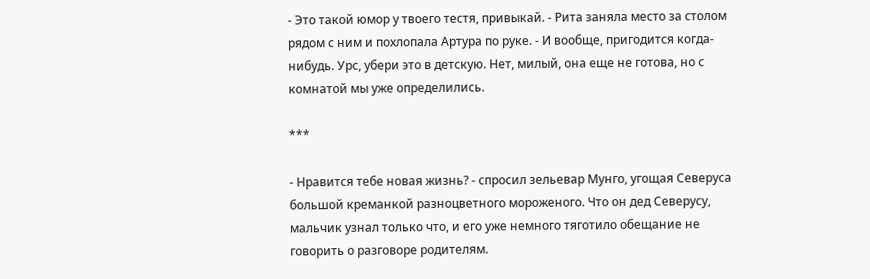- Это такой юмор у твоего тестя, привыкай. - Рита заняла место за столом рядом с ним и похлопала Артура по руке. - И вообще, пригодится когда-нибудь. Урс, убери это в детскую. Нет, милый, она еще не готова, но с комнатой мы уже определились.

***

- Нравится тебе новая жизнь? - спросил зельевар Мунго, угощая Северуса большой креманкой разноцветного мороженого. Что он дед Северусу, мальчик узнал только что, и его уже немного тяготило обещание не говорить о разговоре родителям.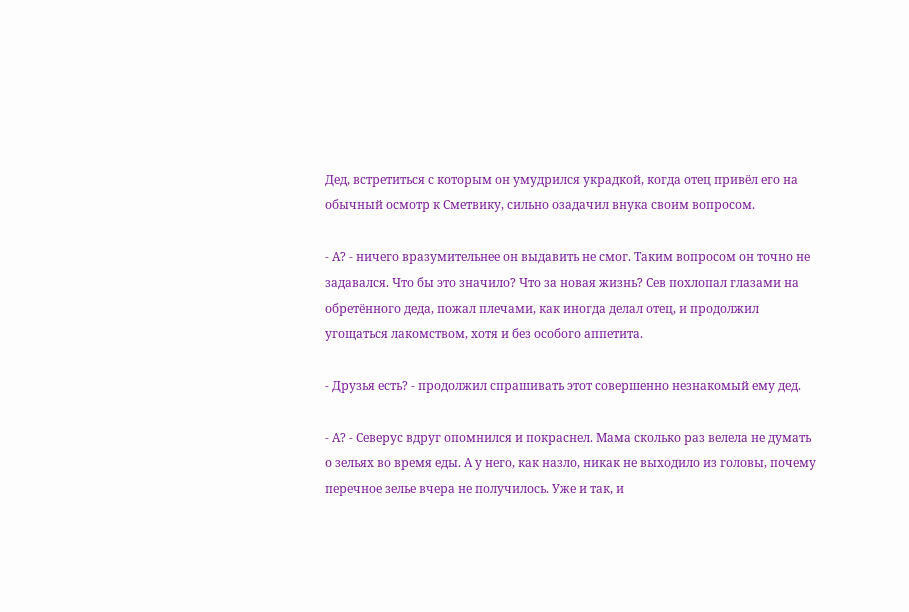Дед, встретиться с которым он умудрился украдкой, когда отец привёл его на обычный осмотр к Сметвику, сильно озадачил внука своим вопросом.

- А? - ничего вразумительнее он выдавить не смог. Таким вопросом он точно не задавался. Что бы это значило? Что за новая жизнь? Сев похлопал глазами на обретённого деда, пожал плечами, как иногда делал отец, и продолжил угощаться лакомством, хотя и без особого аппетита.

- Друзья есть? - продолжил спрашивать этот совершенно незнакомый ему дед.

- А? - Северус вдруг опомнился и покраснел. Мама сколько раз велела не думать о зельях во время еды. А у него, как назло, никак не выходило из головы, почему перечное зелье вчера не получилось. Уже и так, и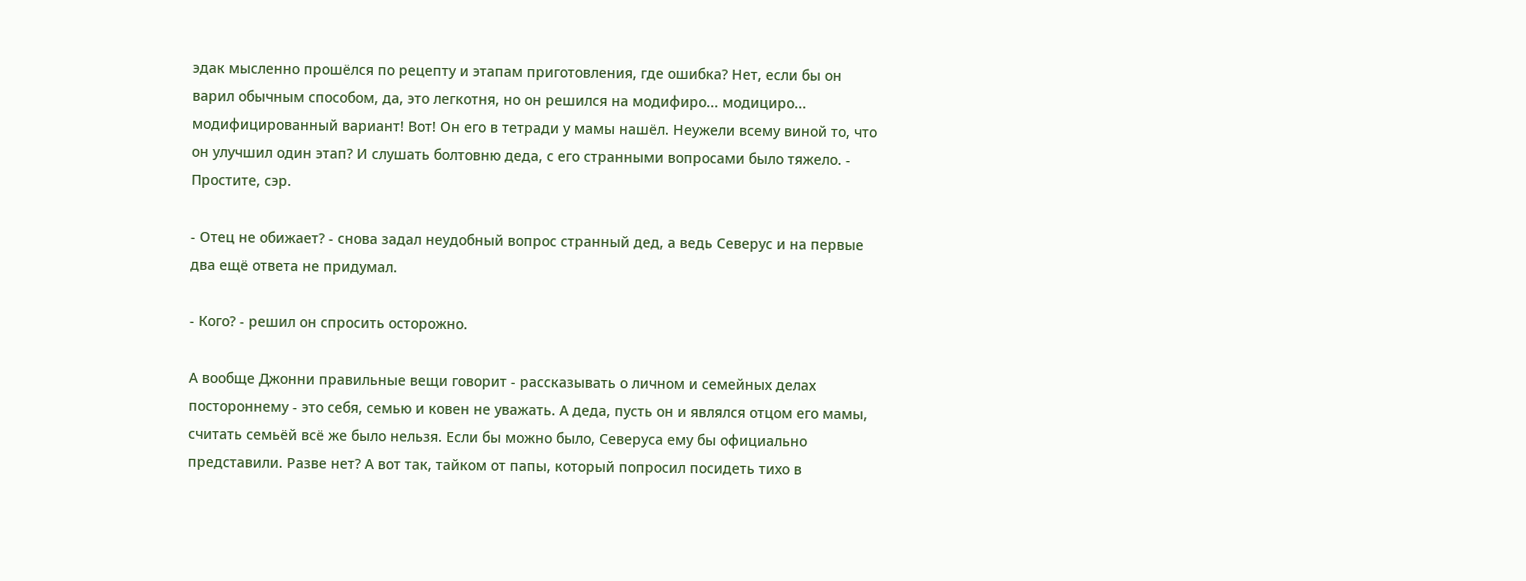эдак мысленно прошёлся по рецепту и этапам приготовления, где ошибка? Нет, если бы он варил обычным способом, да, это легкотня, но он решился на модифиро... модициро... модифицированный вариант! Вот! Он его в тетради у мамы нашёл. Неужели всему виной то, что он улучшил один этап? И слушать болтовню деда, с его странными вопросами было тяжело. - Простите, сэр.

- Отец не обижает? - снова задал неудобный вопрос странный дед, а ведь Северус и на первые два ещё ответа не придумал.

- Кого? - решил он спросить осторожно.

А вообще Джонни правильные вещи говорит - рассказывать о личном и семейных делах постороннему - это себя, семью и ковен не уважать. А деда, пусть он и являлся отцом его мамы, считать семьёй всё же было нельзя. Если бы можно было, Северуса ему бы официально представили. Разве нет? А вот так, тайком от папы, который попросил посидеть тихо в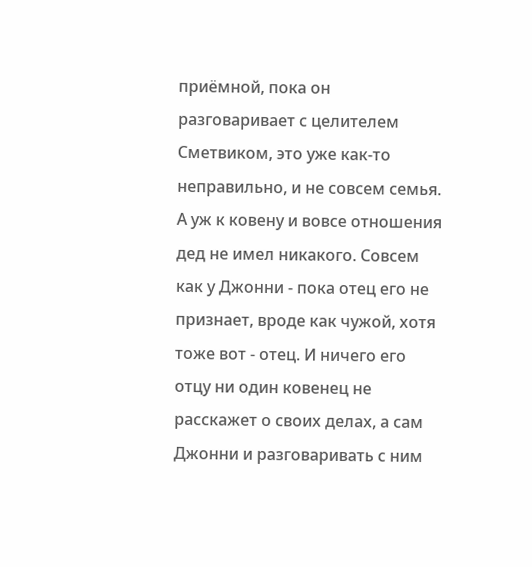приёмной, пока он разговаривает с целителем Сметвиком, это уже как-то неправильно, и не совсем семья. А уж к ковену и вовсе отношения дед не имел никакого. Совсем как у Джонни - пока отец его не признает, вроде как чужой, хотя тоже вот - отец. И ничего его отцу ни один ковенец не расскажет о своих делах, а сам Джонни и разговаривать с ним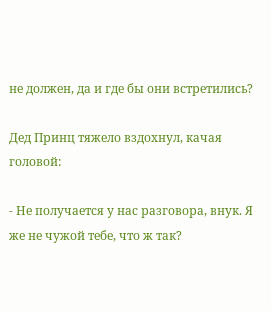не должен, да и где бы они встретились?

Дед Принц тяжело вздохнул, качая головой:

- Не получается у нас разговора, внук. Я же не чужой тебе, что ж так?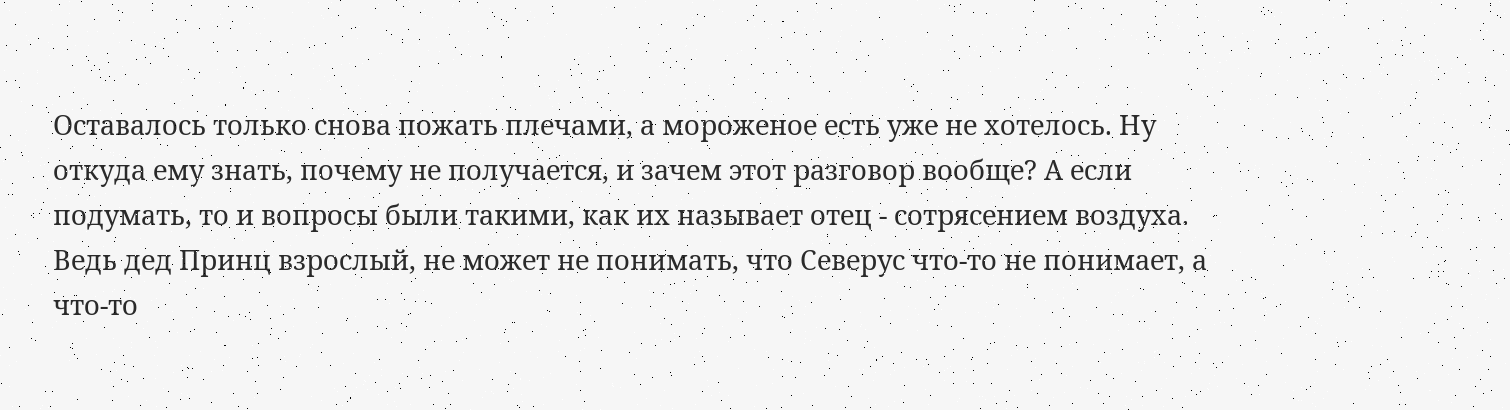Оставалось только снова пожать плечами, а мороженое есть уже не хотелось. Ну откуда ему знать, почему не получается, и зачем этот разговор вообще? А если подумать, то и вопросы были такими, как их называет отец - сотрясением воздуха. Ведь дед Принц взрослый, не может не понимать, что Северус что-то не понимает, а что-то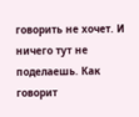говорить не хочет. И ничего тут не поделаешь. Как говорит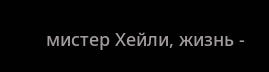мистер Хейли, жизнь -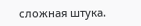сложная штука.